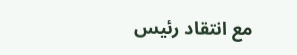مع انتقاد رئيس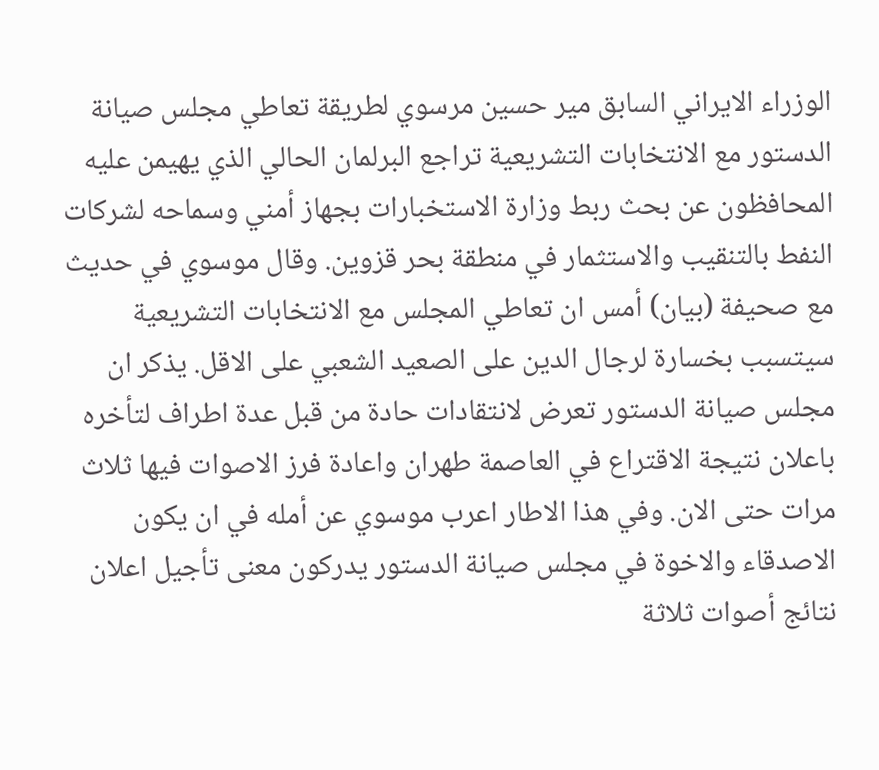الوزراء الايراني السابق مير حسين مرسوي لطريقة تعاطي مجلس صيانة الدستور مع الانتخابات التشريعية تراجع البرلمان الحالي الذي يهيمن عليه المحافظون عن بحث ربط وزارة الاستخبارات بجهاز أمني وسماحه لشركات النفط بالتنقيب والاستثمار في منطقة بحر قزوين. وقال موسوي في حديث مع صحيفة (بيان) أمس ان تعاطي المجلس مع الانتخابات التشريعية سيتسبب بخسارة لرجال الدين على الصعيد الشعبي على الاقل. يذكر ان مجلس صيانة الدستور تعرض لانتقادات حادة من قبل عدة اطراف لتأخره باعلان نتيجة الاقتراع في العاصمة طهران واعادة فرز الاصوات فيها ثلاث مرات حتى الان. وفي هذا الاطار اعرب موسوي عن أمله في ان يكون الاصدقاء والاخوة في مجلس صيانة الدستور يدركون معنى تأجيل اعلان نتائج أصوات ثلاثة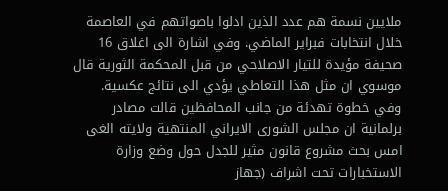ملايين نسمة هم عدد الذين ادلوا باصواتهم في العاصمة خلال انتخابات فبراير الماضي. وفي اشارة الى اغلاق 16 صحيفة مؤيدة للتيار الاصلاحي من قبل المحكمة الثورية قال موسوي ان مثل هذا التعاطي يؤدي الى نتائج عكسية. وفي خطوة تهدئة من جانب المحافظين قالت مصادر برلمانية ان مجلس الشورى الايراني المنتهية ولايته الغى امس بحث مشروع قانون مثير للجدل حول وضع وزارة الاستخبارات تحت اشراف (جهاز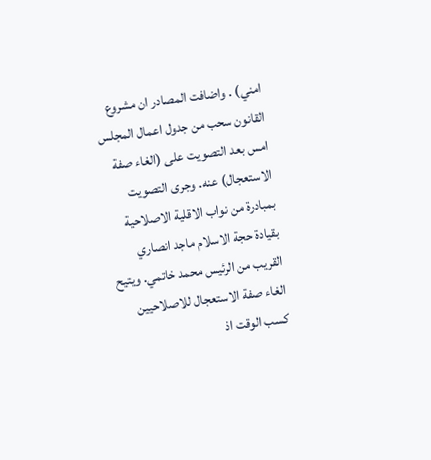امني) . واضافت المصادر ان مشروع القانون سحب من جدول اعمال المجلس امس بعد التصويت على (الغاء صفة الاستعجال) عنه. وجرى التصويت بمبادرة من نواب الاقلية الاصلاحية بقيادة حجة الاسلام ماجد انصاري القريب من الرئيس محمد خاتمي. ويتيح الغاء صفة الاستعجال للاصلاحيين كسب الوقت اذ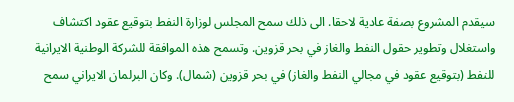سيقدم المشروع بصفة عادية لاحقا. الى ذلك سمح المجلس لوزارة النفط بتوقيع عقود اكتشاف واستغلال وتطوير حقول النفط والغاز في بحر قزوين. وتسمح هذه الموافقة للشركة الوطنية الايرانية للنفط (بتوقيع عقود في مجالي النفط والغاز) في بحر قزوين (شمال). وكان البرلمان الايراني سمح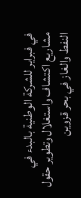في فبراير للشركة الوطنية بالبدء في مشاريع اكتشاف واستغلال وتطوير حقول النفط والغاز في بحر قزوين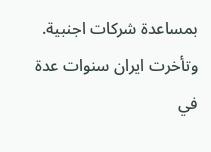بمساعدة شركات اجنبية. وتأخرت ايران سنوات عدة في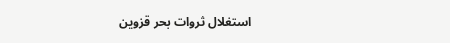استغلال ثروات بحر قزوين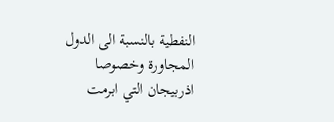النفطية بالنسبة الى الدول المجاورة وخصوصا اذربيجان التي ابرمت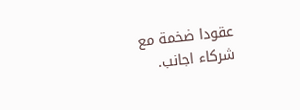عقودا ضخمة مع شركاء اجانب.